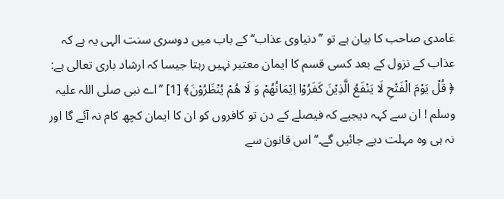غامدی صاحب کا بیان ہے تو ’’دنیاوی عذاب‘‘ کے باب میں دوسری سنت الہی یہ ہے کہ عذاب کے نزول کے بعد کسی قسم کا ایمان معتبر نہیں رہتا جیسا کہ ارشاد باری تعالی ہے: ﴿ قُلْ يَوْمَ الْفَتْحِ لَا يَنْفَعُ الَّذِيْنَ كَفَرُوْا اِيْمَانُهُمْ وَ لَا هُمْ يُنْظَرُوْنَ﴾ [1] ’’اے نبی صلی اللہ علیہ وسلم ! ان سے کہہ دیجیے کہ فیصلے کے دن تو کافروں کو ان کا ایمان کچھ کام نہ آئے گا اور نہ ہی وہ مہلت دیے جائیں گے۔‘‘ اس قانون سے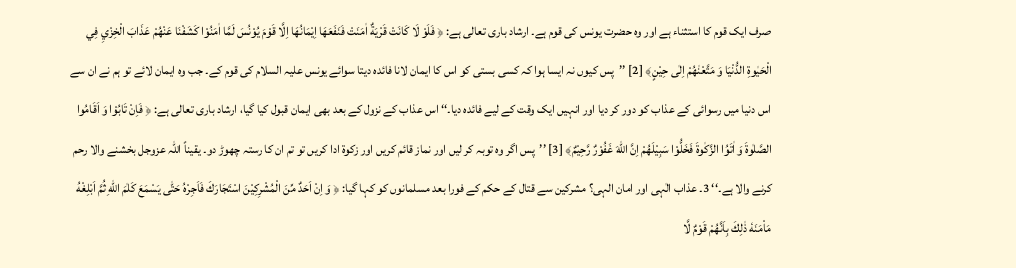صرف ایک قوم کا استثناء ہے اور وہ حضرت یونس کی قوم ہے۔ ارشاد باری تعالی ہے: ﴿ فَلَوْ لَا كَانَتْ قَرْيَةٌ اٰمَنَتْ فَنَفَعَهَا اِيْمَانُهَا اِلَّا قَوْمَ يُوْنُسَ لَمَّا اٰمَنُوْا كَشَفْنَا عَنْهُمْ عَذَابَ الْخِزْيِ فِي الْحَيٰوةِ الدُّنْيَا وَ مَتَّعْنٰهُمْ اِلٰى حِيْنٍ﴾ [2] ’’پس کیوں نہ ایسا ہوا کہ کسی بستی کو اس کا ایمان لانا فائدہ دیتا سوائے یونس علیہ السلام کی قوم کے۔ جب وہ ایمان لائے تو ہم نے ان سے اس دنیا میں رسوائی کے عذاب کو دور کر دیا اور انہیں ایک وقت کے لیے فائدہ دیا۔‘‘ اس عذاب کے نزول کے بعد بھی ایمان قبول کیا گیا، ارشاد باری تعالی ہے: ﴿ فَاِنْ تَابُوْا وَ اَقَامُوا الصَّلٰوةَ وَ اٰتَوُا الزَّكٰوةَ فَخَلُّوْا سَبِيْلَهُمْ اِنَّ اللّٰهَ غَفُوْرٌ رَّحِيْمٌ﴾ [3] ’’پس اگر وہ توبہ کر لیں اور نماز قائم کریں اور زکوۃ ادا کریں تو تم ان کا رستہ چھوڑ دو۔ یقیناً اللہ عزوجل بخشنے والا رحم کرنے والا ہے۔‘‘ 3۔ عذاب الٰہی اور امان الہی؟ مشرکین سے قتال کے حکم کے فورا بعد مسلمانوں کو کہا گیا: ﴿ وَ اِنْ اَحَدٌ مِّنَ الْمُشْرِكِيْنَ اسْتَجَارَكَ فَاَجِرْهُ حَتّٰى يَسْمَعَ كَلٰمَ اللّٰهِ ثُمَّ اَبْلِغْهُ مَاْمَنَهٗ ذٰلِكَ بِاَنَّهُمْ قَوْمٌ لَّا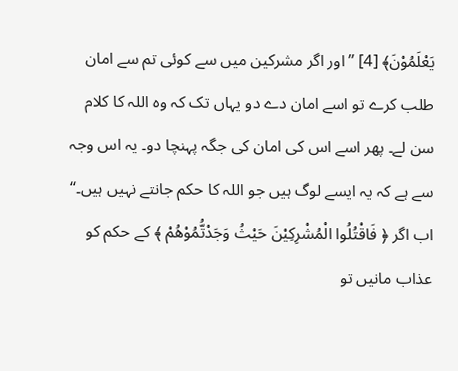يَعْلَمُوْنَ﴾ [4] ’’اور اگر مشرکین میں سے کوئی تم سے امان طلب کرے تو اسے امان دے دو یہاں تک کہ وہ اللہ کا کلام سن لے۔ پھر اسے اس کی امان کی جگہ پہنچا دو۔ یہ اس وجہ سے ہے کہ یہ ایسے لوگ ہیں جو اللہ کا حکم جانتے نہیں ہیں۔‘‘ اب اگر ﴿ فَاقْتُلُوا الْمُشْرِكِيْنَ حَيْثُ وَجَدْتُّمُوْهُمْ ﴾ کے حکم کو عذاب مانیں تو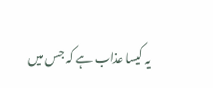یہ کیسا عذاب ہے کہ جس میں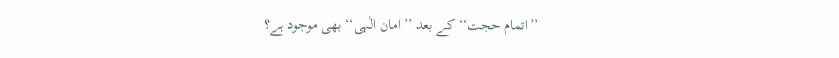’’اتمام حجت‘‘ کے بعد ’’امان الٰہی‘‘ بھی موجود ہے؟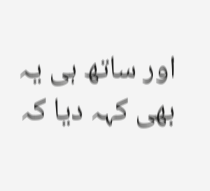اور ساتھ ہی یہ بھی کہہ دیا کہ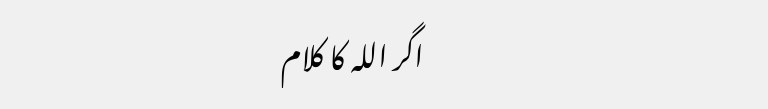اگر اللہ کا کلام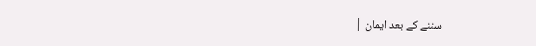سننے کے بعد ایمان |